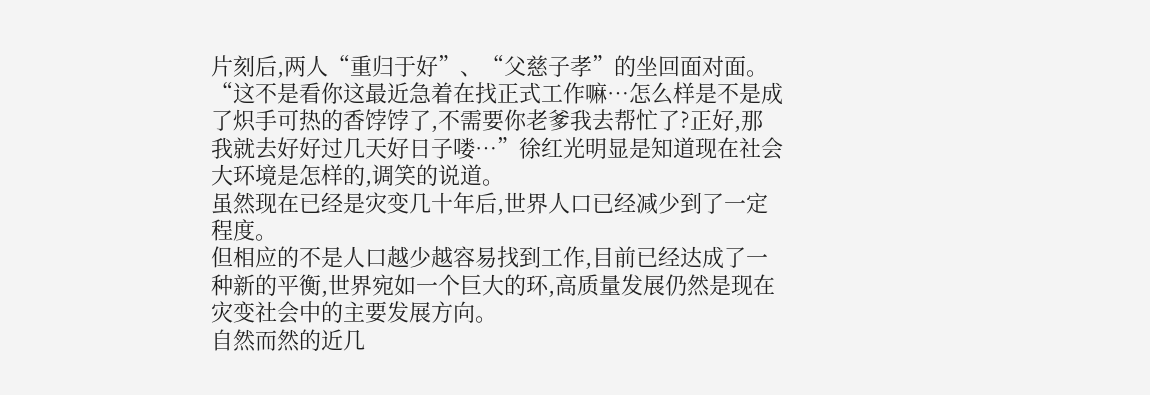片刻后,两人“重归于好”、“父慈子孝”的坐回面对面。
“这不是看你这最近急着在找正式工作嘛…怎么样是不是成了炽手可热的香饽饽了,不需要你老爹我去帮忙了?正好,那我就去好好过几天好日子喽…”徐红光明显是知道现在社会大环境是怎样的,调笑的说道。
虽然现在已经是灾变几十年后,世界人口已经减少到了一定程度。
但相应的不是人口越少越容易找到工作,目前已经达成了一种新的平衡,世界宛如一个巨大的环,高质量发展仍然是现在灾变社会中的主要发展方向。
自然而然的近几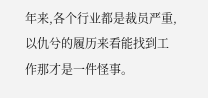年来,各个行业都是裁员严重,以仇兮的履历来看能找到工作那才是一件怪事。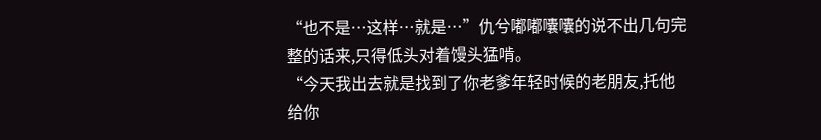“也不是…这样…就是…”仇兮嘟嘟囔囔的说不出几句完整的话来,只得低头对着馒头猛啃。
“今天我出去就是找到了你老爹年轻时候的老朋友,托他给你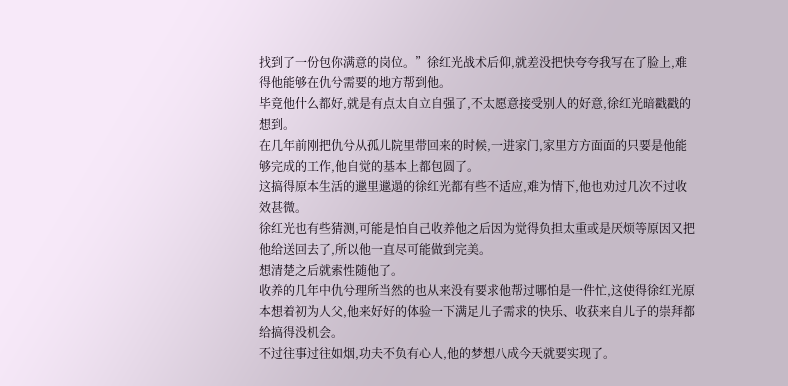找到了一份包你满意的岗位。”徐红光战术后仰,就差没把快夸夸我写在了脸上,难得他能够在仇兮需要的地方帮到他。
毕竟他什么都好,就是有点太自立自强了,不太愿意接受别人的好意,徐红光暗戳戳的想到。
在几年前刚把仇兮从孤儿院里带回来的时候,一进家门,家里方方面面的只要是他能够完成的工作,他自觉的基本上都包圆了。
这搞得原本生活的邋里邋遢的徐红光都有些不适应,难为情下,他也劝过几次不过收效甚微。
徐红光也有些猜测,可能是怕自己收养他之后因为觉得负担太重或是厌烦等原因又把他给送回去了,所以他一直尽可能做到完美。
想清楚之后就索性随他了。
收养的几年中仇兮理所当然的也从来没有要求他帮过哪怕是一件忙,这使得徐红光原本想着初为人父,他来好好的体验一下满足儿子需求的快乐、收获来自儿子的崇拜都给搞得没机会。
不过往事过往如烟,功夫不负有心人,他的梦想八成今天就要实现了。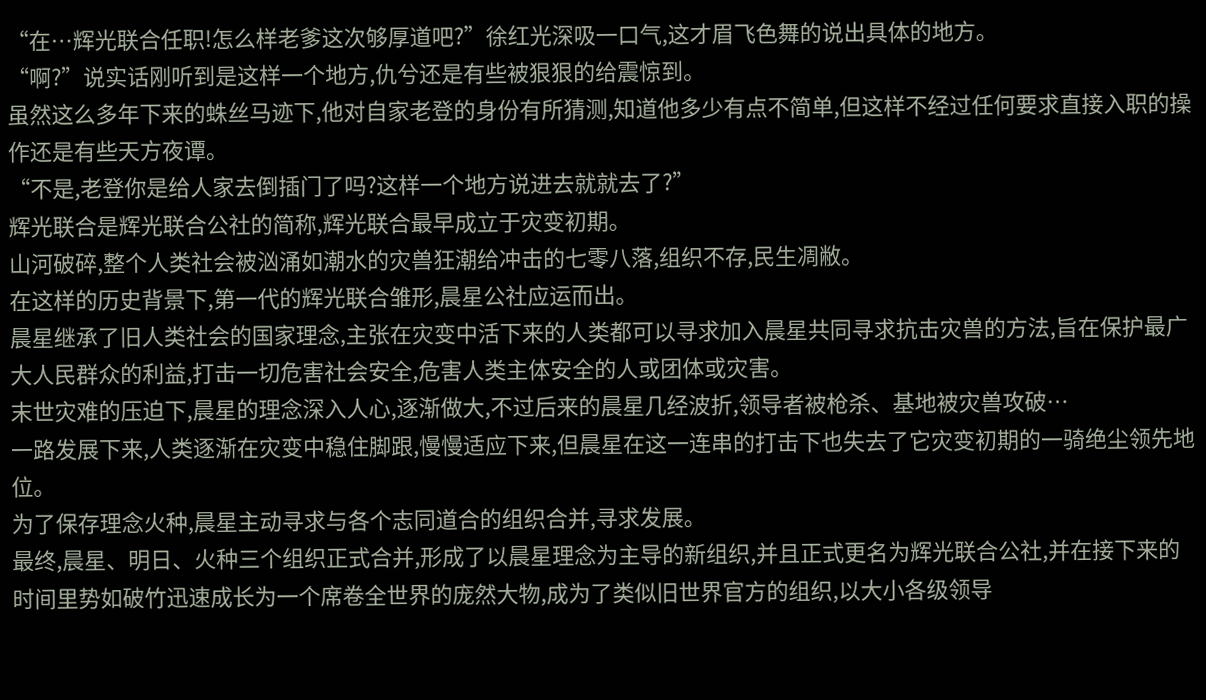“在…辉光联合任职!怎么样老爹这次够厚道吧?”徐红光深吸一口气,这才眉飞色舞的说出具体的地方。
“啊?”说实话刚听到是这样一个地方,仇兮还是有些被狠狠的给震惊到。
虽然这么多年下来的蛛丝马迹下,他对自家老登的身份有所猜测,知道他多少有点不简单,但这样不经过任何要求直接入职的操作还是有些天方夜谭。
“不是,老登你是给人家去倒插门了吗?这样一个地方说进去就就去了?”
辉光联合是辉光联合公社的简称,辉光联合最早成立于灾变初期。
山河破碎,整个人类社会被汹涌如潮水的灾兽狂潮给冲击的七零八落,组织不存,民生凋敝。
在这样的历史背景下,第一代的辉光联合雏形,晨星公社应运而出。
晨星继承了旧人类社会的国家理念,主张在灾变中活下来的人类都可以寻求加入晨星共同寻求抗击灾兽的方法,旨在保护最广大人民群众的利益,打击一切危害社会安全,危害人类主体安全的人或团体或灾害。
末世灾难的压迫下,晨星的理念深入人心,逐渐做大,不过后来的晨星几经波折,领导者被枪杀、基地被灾兽攻破…
一路发展下来,人类逐渐在灾变中稳住脚跟,慢慢适应下来,但晨星在这一连串的打击下也失去了它灾变初期的一骑绝尘领先地位。
为了保存理念火种,晨星主动寻求与各个志同道合的组织合并,寻求发展。
最终,晨星、明日、火种三个组织正式合并,形成了以晨星理念为主导的新组织,并且正式更名为辉光联合公社,并在接下来的时间里势如破竹迅速成长为一个席卷全世界的庞然大物,成为了类似旧世界官方的组织,以大小各级领导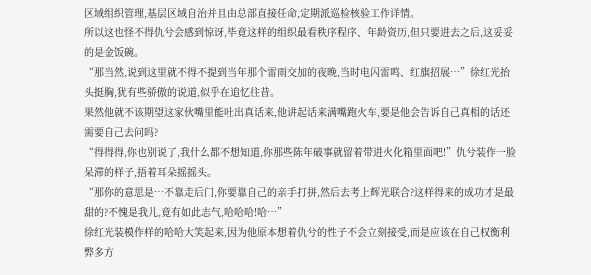区域组织管理,基层区域自治并且由总部直接任命,定期派巡检核验工作详情。
所以这也怪不得仇兮会感到惊讶,毕竟这样的组织最看秩序程序、年龄资历,但只要进去之后,这妥妥的是金饭碗。
“那当然,说到这里就不得不提到当年那个雷雨交加的夜晚,当时电闪雷鸣、红旗招展…”徐红光抬头挺胸,犹有些骄傲的说道,似乎在追忆往昔。
果然他就不该期望这家伙嘴里能吐出真话来,他讲起话来满嘴跑火车,要是他会告诉自己真相的话还需要自己去问吗?
“得得得,你也别说了,我什么都不想知道,你那些陈年破事就留着带进火化箱里面吧!”仇兮装作一脸呆滞的样子,捂着耳朵摇摇头。
“那你的意思是…不靠走后门,你要靠自己的亲手打拼,然后去考上辉光联合?这样得来的成功才是最甜的?不愧是我儿,竟有如此志气,哈哈哈!哈…”
徐红光装模作样的哈哈大笑起来,因为他原本想着仇兮的性子不会立刻接受,而是应该在自己权衡利弊多方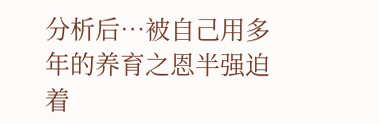分析后…被自己用多年的养育之恩半强迫着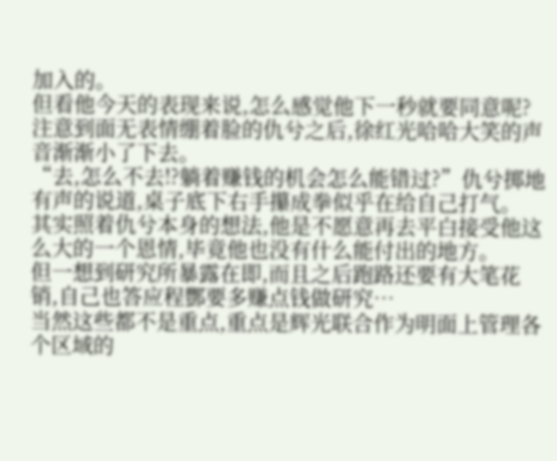加入的。
但看他今天的表现来说,怎么感觉他下一秒就要同意呢?
注意到面无表情绷着脸的仇兮之后,徐红光哈哈大笑的声音渐渐小了下去。
“去,怎么不去!?躺着赚钱的机会怎么能错过?”仇兮掷地有声的说道,桌子底下右手攥成拳似乎在给自己打气。
其实照着仇兮本身的想法,他是不愿意再去平白接受他这么大的一个恩情,毕竟他也没有什么能付出的地方。
但一想到研究所暴露在即,而且之后跑路还要有大笔花销,自己也答应程酆要多赚点钱做研究…
当然这些都不是重点,重点是辉光联合作为明面上管理各个区域的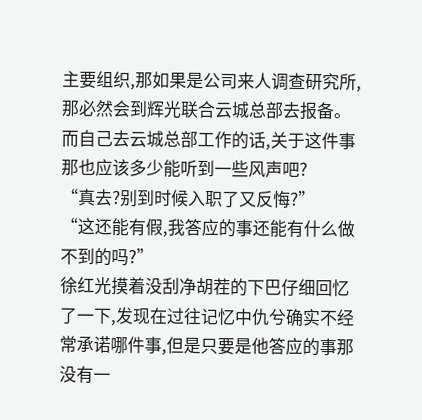主要组织,那如果是公司来人调查研究所,那必然会到辉光联合云城总部去报备。
而自己去云城总部工作的话,关于这件事那也应该多少能听到一些风声吧?
“真去?别到时候入职了又反悔?”
“这还能有假,我答应的事还能有什么做不到的吗?”
徐红光摸着没刮净胡茬的下巴仔细回忆了一下,发现在过往记忆中仇兮确实不经常承诺哪件事,但是只要是他答应的事那没有一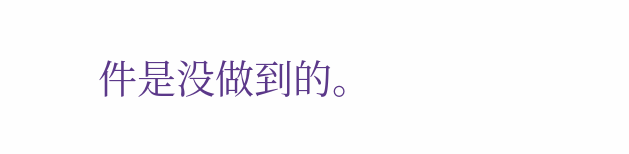件是没做到的。